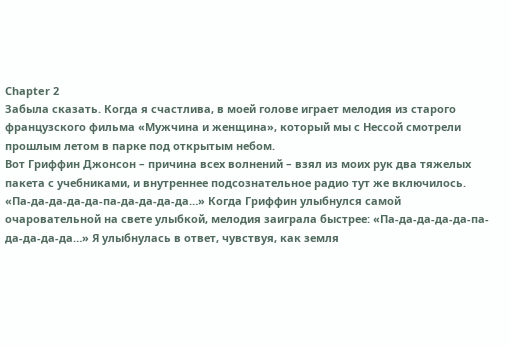Chapter 2
Забыла сказать. Когда я счастлива, в моей голове играет мелодия из старого французского фильма «Мужчина и женщина», который мы с Нессой смотрели прошлым летом в парке под открытым небом.
Вот Гриффин Джонсон – причина всех волнений – взял из моих рук два тяжелых пакета с учебниками, и внутреннее подсознательное радио тут же включилось.
«Па-да-да-да-да-па-да-да-да-да…» Когда Гриффин улыбнулся самой очаровательной на свете улыбкой, мелодия заиграла быстрее: «Па-да-да-да-да-па-да-да-да-да…» Я улыбнулась в ответ, чувствуя, как земля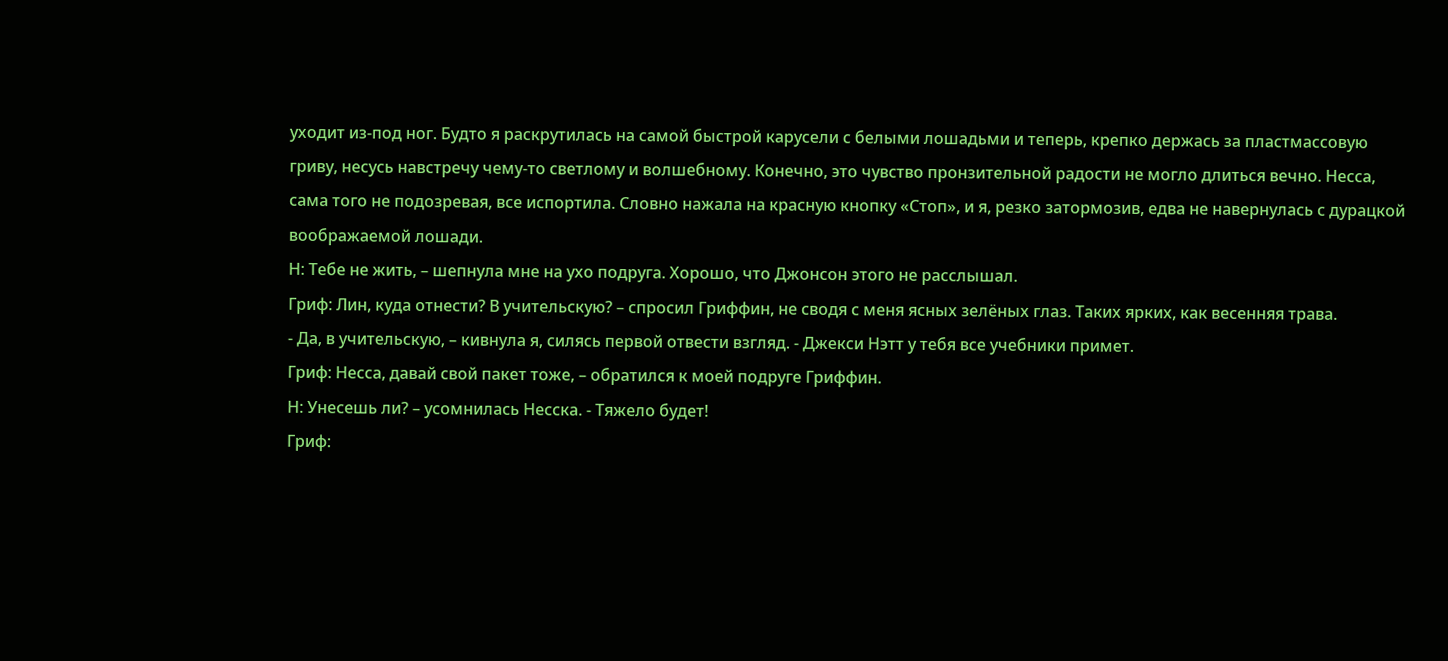уходит из-под ног. Будто я раскрутилась на самой быстрой карусели с белыми лошадьми и теперь, крепко держась за пластмассовую гриву, несусь навстречу чему-то светлому и волшебному. Конечно, это чувство пронзительной радости не могло длиться вечно. Несса, сама того не подозревая, все испортила. Словно нажала на красную кнопку «Стоп», и я, резко затормозив, едва не навернулась с дурацкой воображаемой лошади.
Н: Тебе не жить, – шепнула мне на ухо подруга. Хорошо, что Джонсон этого не расслышал.
Гриф: Лин, куда отнести? В учительскую? – спросил Гриффин, не сводя с меня ясных зелёных глаз. Таких ярких, как весенняя трава.
- Да, в учительскую, – кивнула я, силясь первой отвести взгляд. - Джекси Нэтт у тебя все учебники примет.
Гриф: Несса, давай свой пакет тоже, – обратился к моей подруге Гриффин.
Н: Унесешь ли? – усомнилась Несска. - Тяжело будет!
Гриф: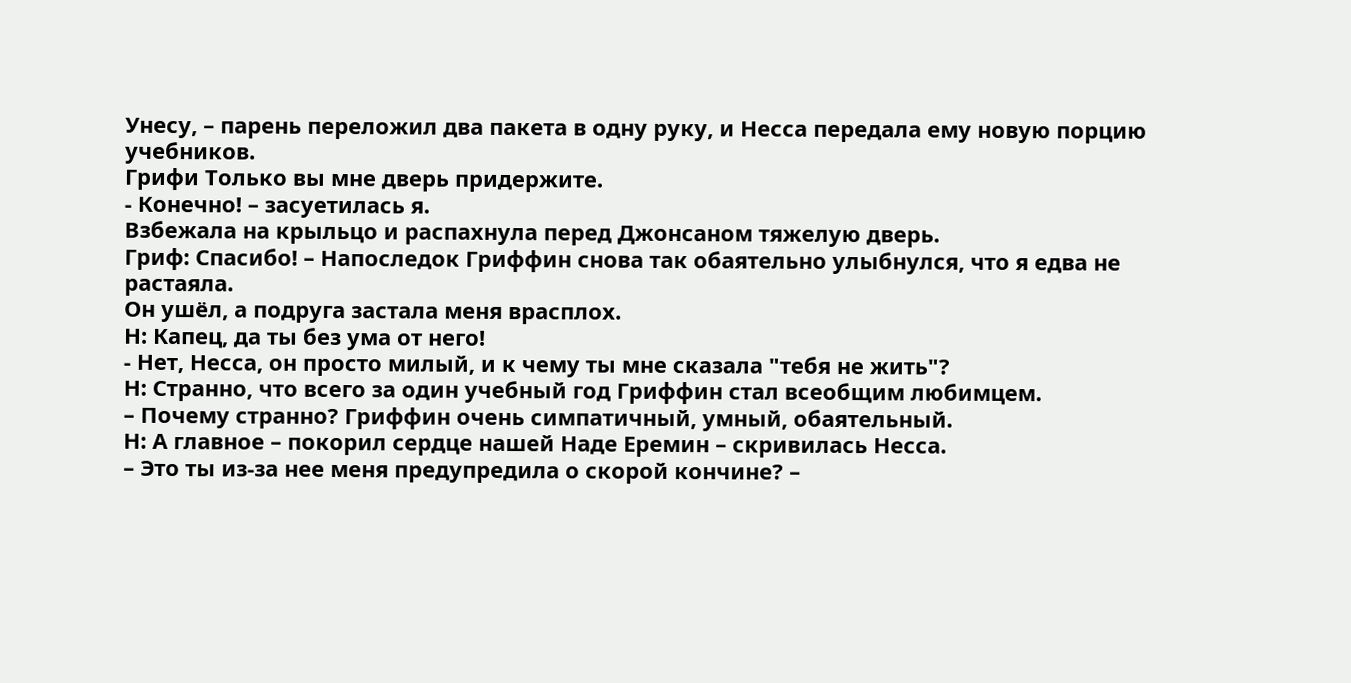Унесу, – парень переложил два пакета в одну руку, и Несса передала ему новую порцию учебников.
Грифи Только вы мне дверь придержите.
- Конечно! – засуетилась я.
Взбежала на крыльцо и распахнула перед Джонсаном тяжелую дверь.
Гриф: Спасибо! – Напоследок Гриффин снова так обаятельно улыбнулся, что я едва не растаяла.
Он ушёл, а подруга застала меня врасплох.
Н: Капец, да ты без ума от него!
- Нет, Несса, он просто милый, и к чему ты мне сказала "тебя не жить"?
Н: Странно, что всего за один учебный год Гриффин стал всеобщим любимцем.
– Почему странно? Гриффин очень симпатичный, умный, обаятельный.
Н: А главное – покорил сердце нашей Наде Еремин – скривилась Несса.
– Это ты из-за нее меня предупредила о скорой кончине? –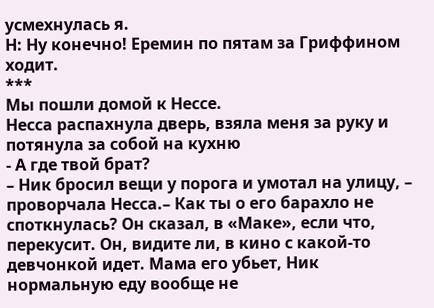усмехнулась я.
Н: Ну конечно! Еремин по пятам за Гриффином ходит.
***
Мы пошли домой к Нессе.
Несса распахнула дверь, взяла меня за руку и потянула за собой на кухню
- А где твой брат?
– Ник бросил вещи у порога и умотал на улицу, – проворчала Несса.– Как ты о его барахло не споткнулась? Он сказал, в «Маке», если что, перекусит. Он, видите ли, в кино с какой-то девчонкой идет. Мама его убьет, Ник нормальную еду вообще не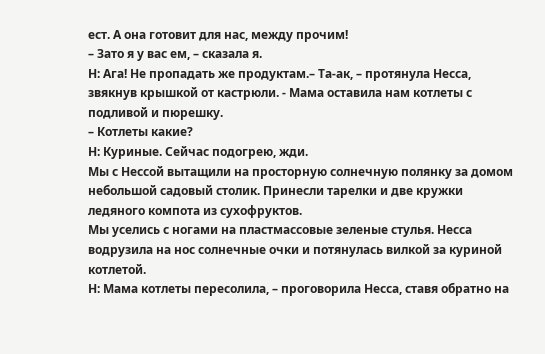ест. А она готовит для нас, между прочим!
– Зато я у вас ем, – сказала я.
Н: Ага! Не пропадать же продуктам.– Та-ак, – протянула Несса, звякнув крышкой от кастрюли. - Мама оставила нам котлеты с подливой и пюрешку.
– Котлеты какие?
Н: Куриные. Сейчас подогрею, жди.
Мы с Нессой вытащили на просторную солнечную полянку за домом небольшой садовый столик. Принесли тарелки и две кружки ледяного компота из сухофруктов.
Мы уселись с ногами на пластмассовые зеленые стулья. Несса водрузила на нос солнечные очки и потянулась вилкой за куриной котлетой.
Н: Мама котлеты пересолила, – проговорила Несса, ставя обратно на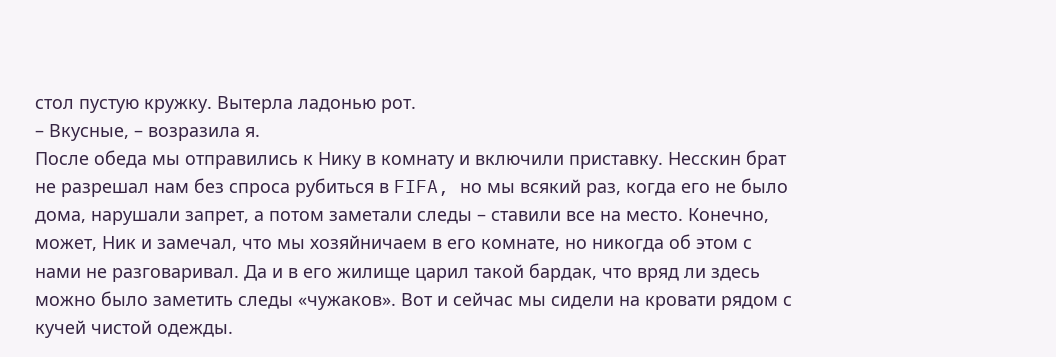стол пустую кружку. Вытерла ладонью рот.
– Вкусные, – возразила я.
После обеда мы отправились к Нику в комнату и включили приставку. Несскин брат не разрешал нам без спроса рубиться в FIFA, но мы всякий раз, когда его не было дома, нарушали запрет, а потом заметали следы – ставили все на место. Конечно, может, Ник и замечал, что мы хозяйничаем в его комнате, но никогда об этом с нами не разговаривал. Да и в его жилище царил такой бардак, что вряд ли здесь можно было заметить следы «чужаков». Вот и сейчас мы сидели на кровати рядом с кучей чистой одежды.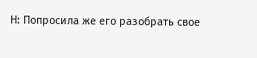Н: Попросила же его разобрать свое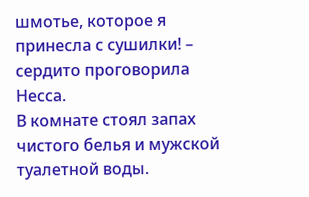шмотье, которое я принесла с сушилки! – сердито проговорила Несса.
В комнате стоял запах чистого белья и мужской туалетной воды.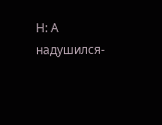Н: А надушился-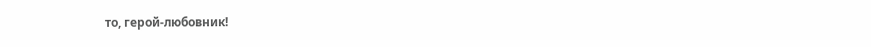то, герой-любовник!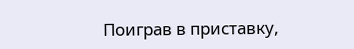Поиграв в приставку,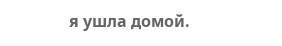я ушла домой.